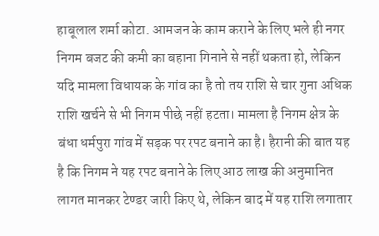हाबूलाल शर्मा कोटा. आमजन के काम कराने के लिए भले ही नगर निगम बजट की कमी का बहाना गिनाने से नहीं थकता हो, लेकिन यदि मामला विधायक के गांव का है तो तय राशि से चार गुना अधिक राशि खर्चने से भी निगम पीछे नहीं हटता। मामला है निगम क्षेत्र के बंधा धर्मपुरा गांव में सड़क पर रपट बनाने का है। हैरानी की बात यह है कि निगम ने यह रपट बनाने के लिए आठ लाख की अनुमानित लागत मानकर टेण्डर जारी किए थे, लेकिन बाद में यह राशि लगातार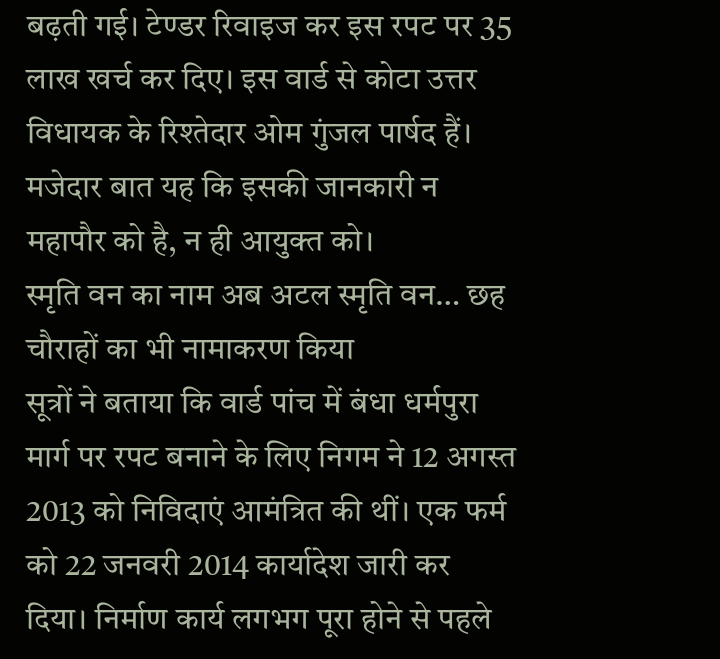बढ़ती गई। टेण्डर रिवाइज कर इस रपट पर 35 लाख खर्च कर दिए। इस वार्ड से कोटा उत्तर विधायक के रिश्तेदार ओम गुंजल पार्षद हैं। मजेदार बात यह कि इसकी जानकारी न महापौर को है, न ही आयुक्त को।
स्मृति वन का नाम अब अटल स्मृति वन… छह चौराहों का भी नामाकरण किया
सूत्रों ने बताया कि वार्ड पांच में बंधा धर्मपुरा मार्ग पर रपट बनाने के लिए निगम ने 12 अगस्त 2013 को निविदाएं आमंत्रित की थीं। एक फर्म को 22 जनवरी 2014 कार्यादेश जारी कर दिया। निर्माण कार्य लगभग पूरा होने से पहले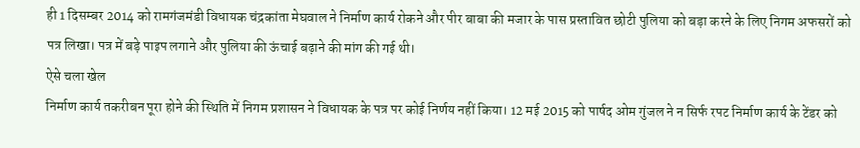ही 1 दिसम्बर 2014 को रामगंजमंडी विधायक चंद्रकांता मेघवाल ने निर्माण कार्य रोकने और पीर बाबा की मजार के पास प्रस्तावित छोटी पुलिया को बड़ा करने के लिए निगम अफसरों को पत्र लिखा। पत्र में बड़े पाइप लगाने और पुलिया की ऊंचाई बढ़ाने की मांग की गई थी।
ऐसे चला खेल
निर्माण कार्य तकरीबन पूरा होने की स्थिति में निगम प्रशासन ने विधायक के पत्र पर कोई निर्णय नहीं किया। 12 मई 2015 को पार्षद ओम गुंजल ने न सिर्फ रपट निर्माण कार्य के टेंडर को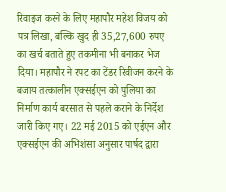रिवाइज करने के लिए महापौर महेश विजय को पत्र लिखा, बल्कि खुद ही 35,27,600 रुपए का खर्च बताते हुए तकमीना भी बनाकर भेज दिया। महापौर ने रपट का टेंडर रिवीजन करने के बजाय तत्कालीन एक्सईएन को पुलिया का निर्माण कार्य बरसात से पहले कराने के निर्देश जारी किए गए। 22 मई 2015 को एईएन और एक्सईएन की अभिशंसा अनुसार पार्षद द्वारा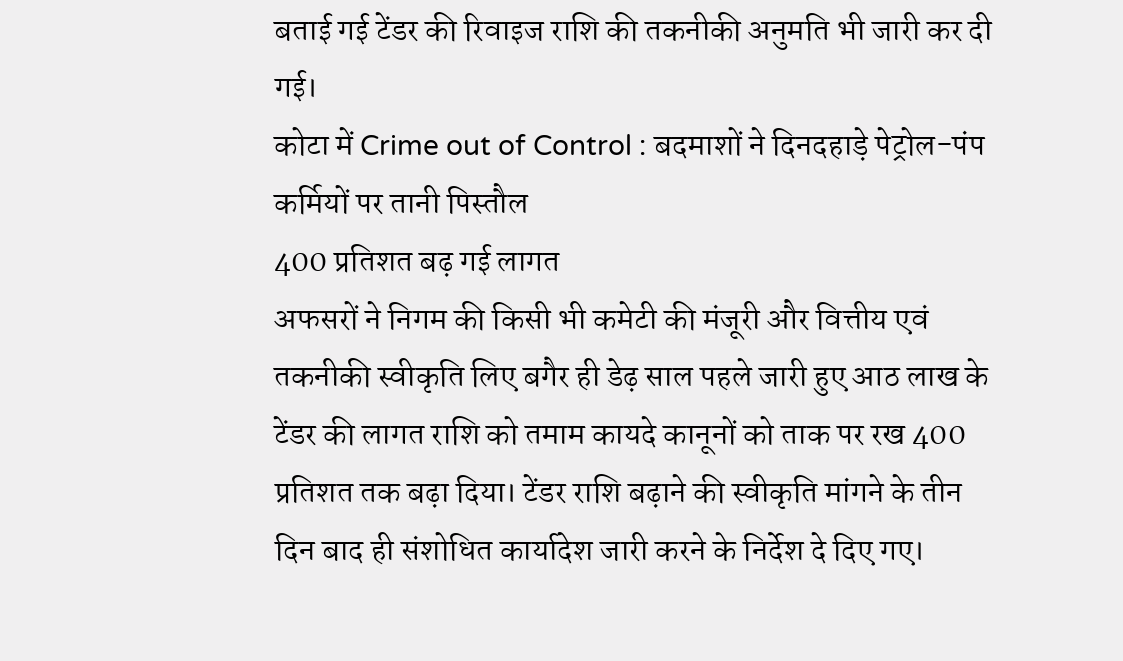बताई गई टेंडर की रिवाइज राशि की तकनीकी अनुमति भी जारी कर दी गई।
कोटा में Crime out of Control : बदमाशों ने दिनदहाड़े पेट्रोल-पंप कर्मियों पर तानी पिस्तौल
400 प्रतिशत बढ़ गई लागत
अफसरों ने निगम की किसी भी कमेटी की मंजूरी और वित्तीय एवं तकनीकी स्वीकृति लिए बगैर ही डेढ़ साल पहले जारी हुए आठ लाख के टेंडर की लागत राशि को तमाम कायदे कानूनों को ताक पर रख 400 प्रतिशत तक बढ़ा दिया। टेंडर राशि बढ़ाने की स्वीकृति मांगने के तीन दिन बाद ही संशोधित कार्यादेश जारी करने के निर्देश दे दिए गए।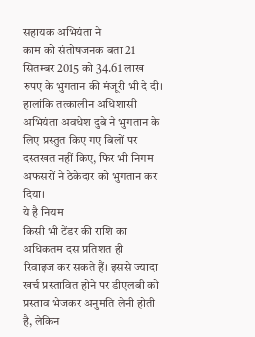सहायक अभियंता ने
काम को संतोषजनक बता 21 सितम्बर 2015 को 34.61 लाख रुपए के भुगतान की मंजूरी भी दे दी। हालांकि तत्कालीन अधिशासी अभियंता अवधेश दुबे ने भुगतान के लिए प्रस्तुत किए गए बिलों पर दस्तखत नहीं किए, फिर भी निगम अफसरों ने ठेकेदार को भुगतान कर दिया।
ये है नियम
किसी भी टेंडर की राशि का अधिकतम दस प्रतिशत ही
रिवाइज कर सकते हैं। इससे ज्यादा खर्च प्रस्तावित होने पर डीएलबी को प्रस्ताव भेजकर अनुमति लेनी होती है, लेकिन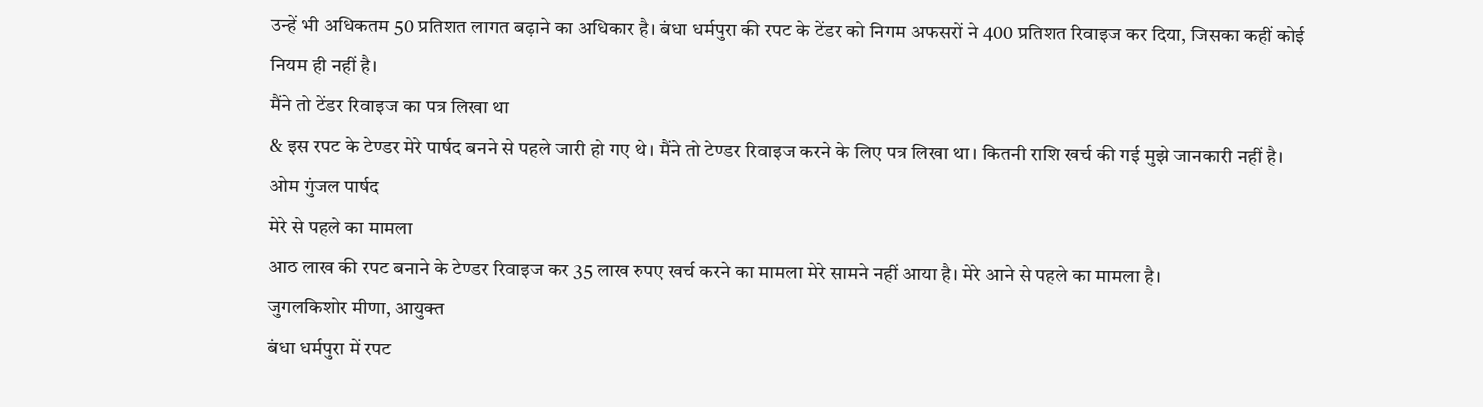उन्हें भी अधिकतम 50 प्रतिशत लागत बढ़ाने का अधिकार है। बंधा धर्मपुरा की रपट के टेंडर को निगम अफसरों ने 400 प्रतिशत रिवाइज कर दिया, जिसका कहीं कोई
नियम ही नहीं है।
मैंने तो टेंडर रिवाइज का पत्र लिखा था
& इस रपट के टेण्डर मेरे पार्षद बनने से पहले जारी हो गए थे। मैंने तो टेण्डर रिवाइज करने के लिए पत्र लिखा था। कितनी राशि खर्च की गई मुझे जानकारी नहीं है।
ओम गुंजल पार्षद
मेरे से पहले का मामला
आठ लाख की रपट बनाने के टेण्डर रिवाइज कर 35 लाख रुपए खर्च करने का मामला मेरे सामने नहीं आया है। मेरे आने से पहले का मामला है।
जुगलकिशोर मीणा, आयुक्त
बंधा धर्मपुरा में रपट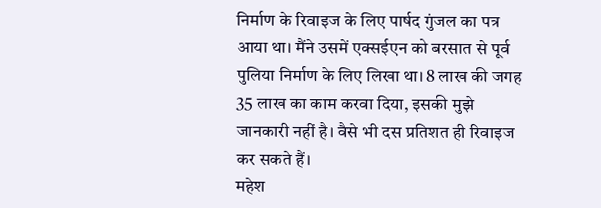निर्माण के रिवाइज के लिए पार्षद गुंजल का पत्र आया था। मैंने उसमें एक्सईएन को बरसात से पूर्व पुलिया निर्माण के लिए लिखा था। 8 लाख की जगह 35 लाख का काम करवा दिया, इसकी मुझे जानकारी नहीं है। वैसे भी दस प्रतिशत ही रिवाइज कर सकते हैं।
महेश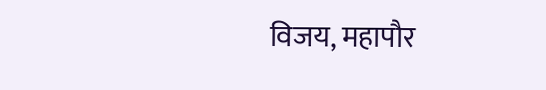विजय, महापौर